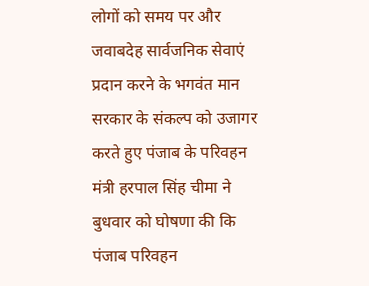लोगों को समय पर और जवाबदेह सार्वजनिक सेवाएं प्रदान करने के भगवंत मान सरकार के संकल्प को उजागर करते हुए पंजाब के परिवहन मंत्री हरपाल सिंह चीमा ने बुधवार को घोषणा की कि पंजाब परिवहन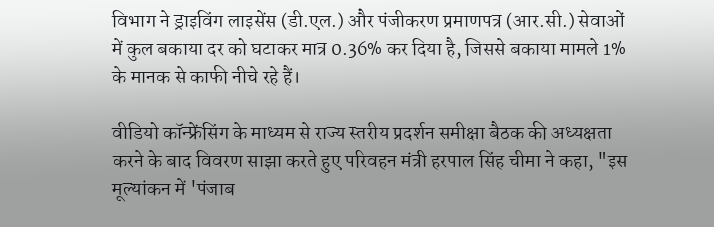विभाग ने ड्राइविंग लाइसेंस (डी.एल.) और पंजीकरण प्रमाणपत्र (आर.सी.) सेवाओं में कुल बकाया दर को घटाकर मात्र 0.36% कर दिया है, जिससे बकाया मामले 1% के मानक से काफी नीचे रहे हैं।

वीडियो कॉन्फ्रेंसिंग के माध्यम से राज्य स्तरीय प्रदर्शन समीक्षा बैठक की अध्यक्षता करने के बाद विवरण साझा करते हुए परिवहन मंत्री हरपाल सिंह चीमा ने कहा, "इस मूल्यांकन में 'पंजाब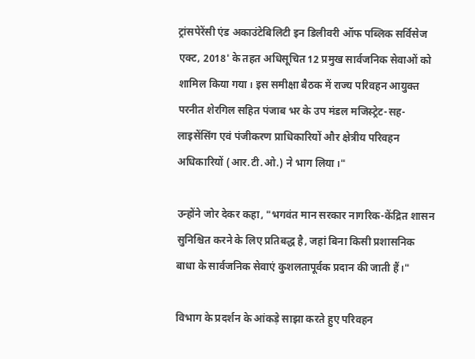ट्रांसपेरेंसी एंड अकाउंटेबिलिटी इन डिलीवरी ऑफ पब्लिक सर्विसेज एक्ट, 2018' के तहत अधिसूचित 12 प्रमुख सार्वजनिक सेवाओं को शामिल किया गया। इस समीक्षा बैठक में राज्य परिवहन आयुक्त परनीत शेरगिल सहित पंजाब भर के उप मंडल मजिस्ट्रेट-सह-लाइसेंसिंग एवं पंजीकरण प्राधिकारियों और क्षेत्रीय परिवहन अधिकारियों (आर.टी.ओ.) ने भाग लिया।"

उन्होंने जोर देकर कहा, "भगवंत मान सरकार नागरिक-केंद्रित शासन सुनिश्चित करने के लिए प्रतिबद्ध है, जहां बिना किसी प्रशासनिक बाधा के सार्वजनिक सेवाएं कुशलतापूर्वक प्रदान की जाती हैं।"

विभाग के प्रदर्शन के आंकड़े साझा करते हुए परिवहन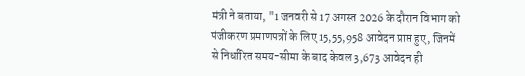मंत्री ने बताया, "1 जनवरी से 17 अगस्त 2026 के दौरान विभाग को पंजीकरण प्रमाणपत्रों के लिए 15,55,958 आवेदन प्राप्त हुए, जिनमें से निर्धारित समय-सीमा के बाद केवल 3,673 आवेदन ही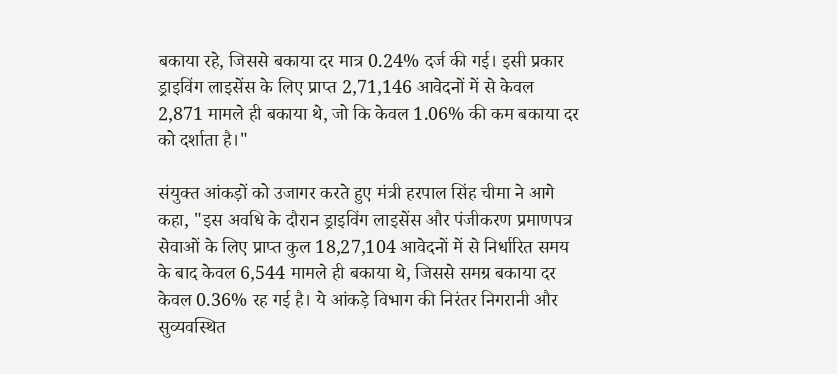बकाया रहे, जिससे बकाया दर मात्र 0.24% दर्ज की गई। इसी प्रकार ड्राइविंग लाइसेंस के लिए प्राप्त 2,71,146 आवेदनों में से केवल 2,871 मामले ही बकाया थे, जो कि केवल 1.06% की कम बकाया दर को दर्शाता है।"

संयुक्त आंकड़ों को उजागर करते हुए मंत्री हरपाल सिंह चीमा ने आगे कहा, "इस अवधि के दौरान ड्राइविंग लाइसेंस और पंजीकरण प्रमाणपत्र सेवाओं के लिए प्राप्त कुल 18,27,104 आवेदनों में से निर्धारित समय के बाद केवल 6,544 मामले ही बकाया थे, जिससे समग्र बकाया दर केवल 0.36% रह गई है। ये आंकड़े विभाग की निरंतर निगरानी और सुव्यवस्थित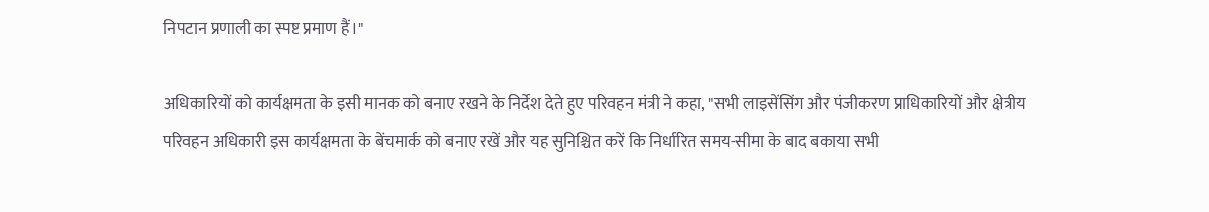निपटान प्रणाली का स्पष्ट प्रमाण हैं।"

अधिकारियों को कार्यक्षमता के इसी मानक को बनाए रखने के निर्देश देते हुए परिवहन मंत्री ने कहा, "सभी लाइसेंसिंग और पंजीकरण प्राधिकारियों और क्षेत्रीय परिवहन अधिकारी इस कार्यक्षमता के बेंचमार्क को बनाए रखें और यह सुनिश्चित करें कि निर्धारित समय-सीमा के बाद बकाया सभी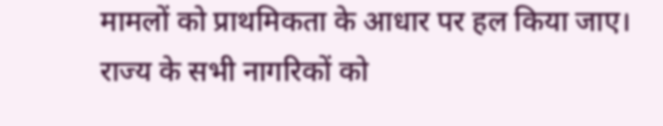मामलों को प्राथमिकता के आधार पर हल किया जाए। राज्य के सभी नागरिकों को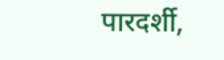पारदर्शी,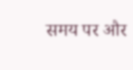समय पर और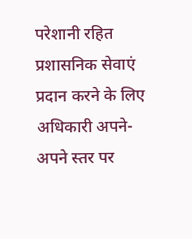परेशानी रहित प्रशासनिक सेवाएं प्रदान करने के लिए अधिकारी अपने-अपने स्तर पर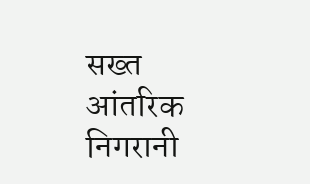सख्त आंतरिक निगरानी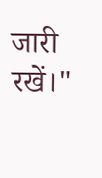जारी रखें।"